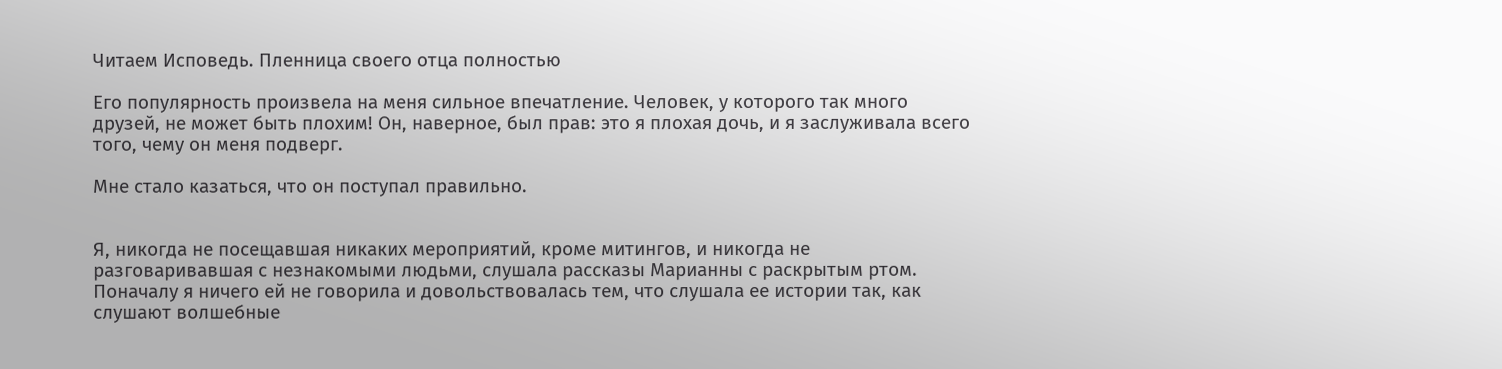Читаем Исповедь. Пленница своего отца полностью

Его популярность произвела на меня сильное впечатление. Человек, у которого так много друзей, не может быть плохим! Он, наверное, был прав: это я плохая дочь, и я заслуживала всего того, чему он меня подверг.

Мне стало казаться, что он поступал правильно.


Я, никогда не посещавшая никаких мероприятий, кроме митингов, и никогда не разговаривавшая с незнакомыми людьми, слушала рассказы Марианны с раскрытым ртом. Поначалу я ничего ей не говорила и довольствовалась тем, что слушала ее истории так, как слушают волшебные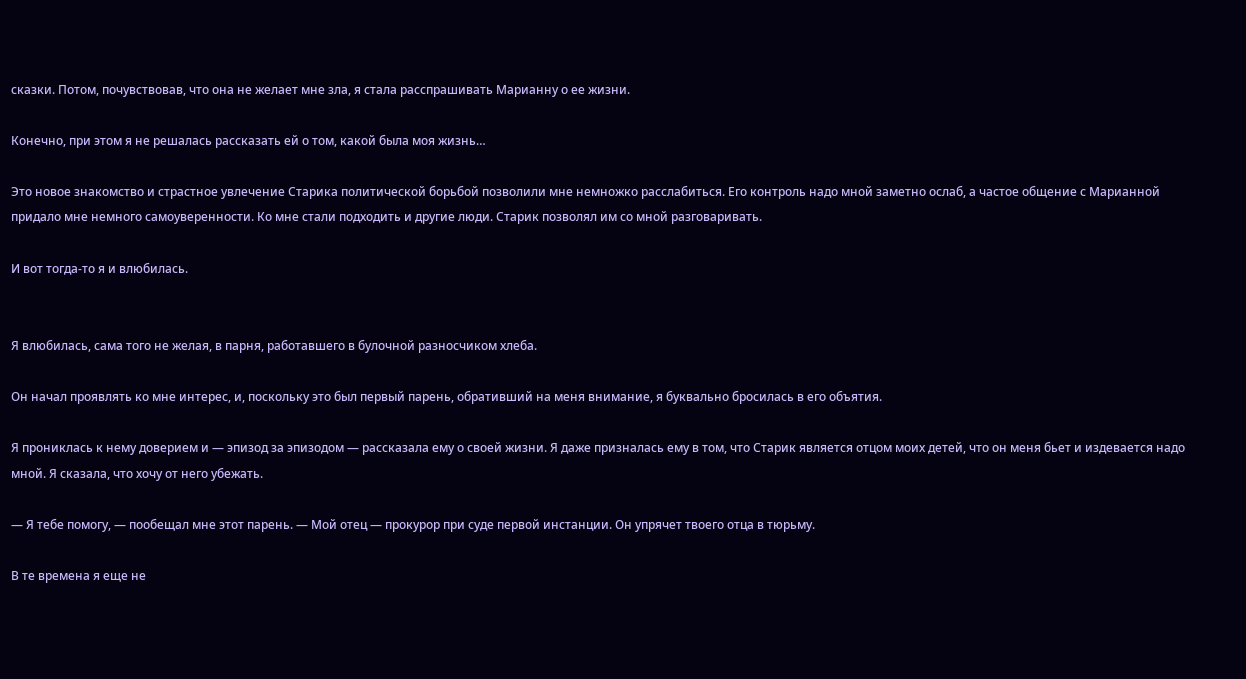сказки. Потом, почувствовав, что она не желает мне зла, я стала расспрашивать Марианну о ее жизни.

Конечно, при этом я не решалась рассказать ей о том, какой была моя жизнь…

Это новое знакомство и страстное увлечение Старика политической борьбой позволили мне немножко расслабиться. Его контроль надо мной заметно ослаб, а частое общение с Марианной придало мне немного самоуверенности. Ко мне стали подходить и другие люди. Старик позволял им со мной разговаривать.

И вот тогда-то я и влюбилась.


Я влюбилась, сама того не желая, в парня, работавшего в булочной разносчиком хлеба.

Он начал проявлять ко мне интерес, и, поскольку это был первый парень, обративший на меня внимание, я буквально бросилась в его объятия.

Я прониклась к нему доверием и — эпизод за эпизодом — рассказала ему о своей жизни. Я даже призналась ему в том, что Старик является отцом моих детей, что он меня бьет и издевается надо мной. Я сказала, что хочу от него убежать.

— Я тебе помогу, — пообещал мне этот парень. — Мой отец — прокурор при суде первой инстанции. Он упрячет твоего отца в тюрьму.

В те времена я еще не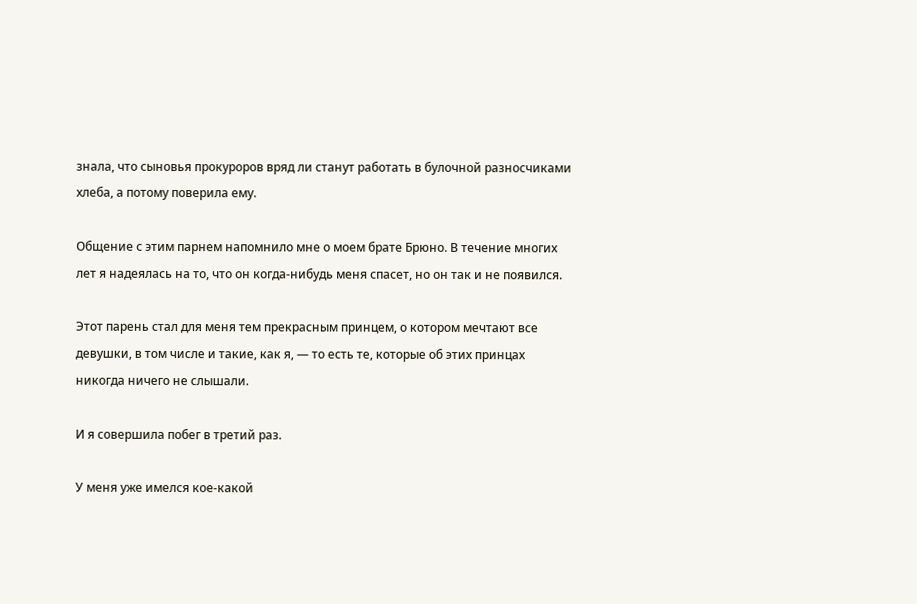знала, что сыновья прокуроров вряд ли станут работать в булочной разносчиками хлеба, а потому поверила ему.

Общение с этим парнем напомнило мне о моем брате Брюно. В течение многих лет я надеялась на то, что он когда-нибудь меня спасет, но он так и не появился.

Этот парень стал для меня тем прекрасным принцем, о котором мечтают все девушки, в том числе и такие, как я, — то есть те, которые об этих принцах никогда ничего не слышали.

И я совершила побег в третий раз.

У меня уже имелся кое-какой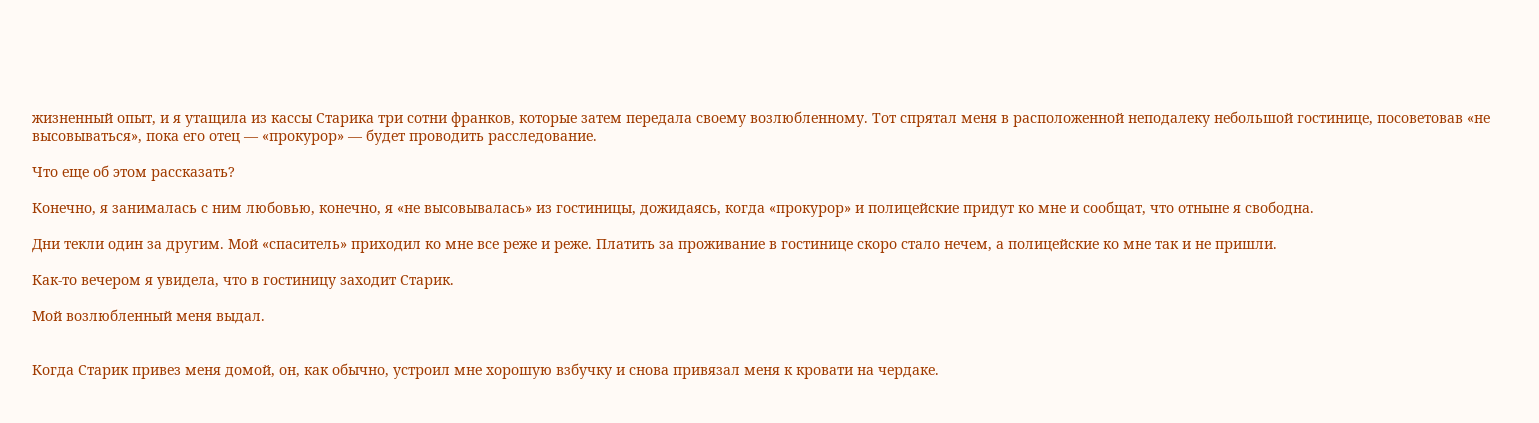жизненный опыт, и я утащила из кассы Старика три сотни франков, которые затем передала своему возлюбленному. Тот спрятал меня в расположенной неподалеку небольшой гостинице, посоветовав «не высовываться», пока его отец — «прокурор» — будет проводить расследование.

Что еще об этом рассказать?

Конечно, я занималась с ним любовью, конечно, я «не высовывалась» из гостиницы, дожидаясь, когда «прокурор» и полицейские придут ко мне и сообщат, что отныне я свободна.

Дни текли один за другим. Мой «спаситель» приходил ко мне все реже и реже. Платить за проживание в гостинице скоро стало нечем, а полицейские ко мне так и не пришли.

Как-то вечером я увидела, что в гостиницу заходит Старик.

Мой возлюбленный меня выдал.


Когда Старик привез меня домой, он, как обычно, устроил мне хорошую взбучку и снова привязал меня к кровати на чердаке.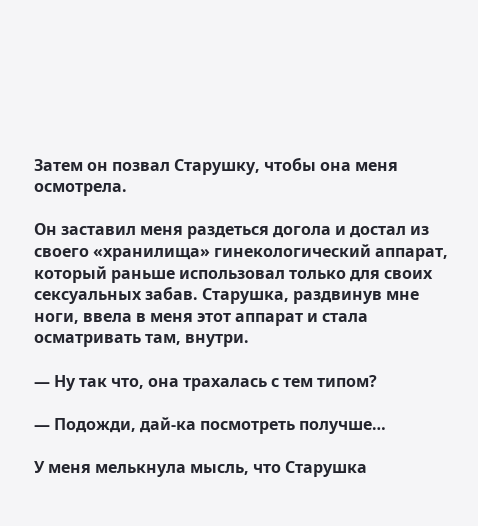Затем он позвал Старушку, чтобы она меня осмотрела.

Он заставил меня раздеться догола и достал из своего «хранилища» гинекологический аппарат, который раньше использовал только для своих сексуальных забав. Старушка, раздвинув мне ноги, ввела в меня этот аппарат и стала осматривать там, внутри.

— Ну так что, она трахалась с тем типом?

— Подожди, дай-ка посмотреть получше…

У меня мелькнула мысль, что Старушка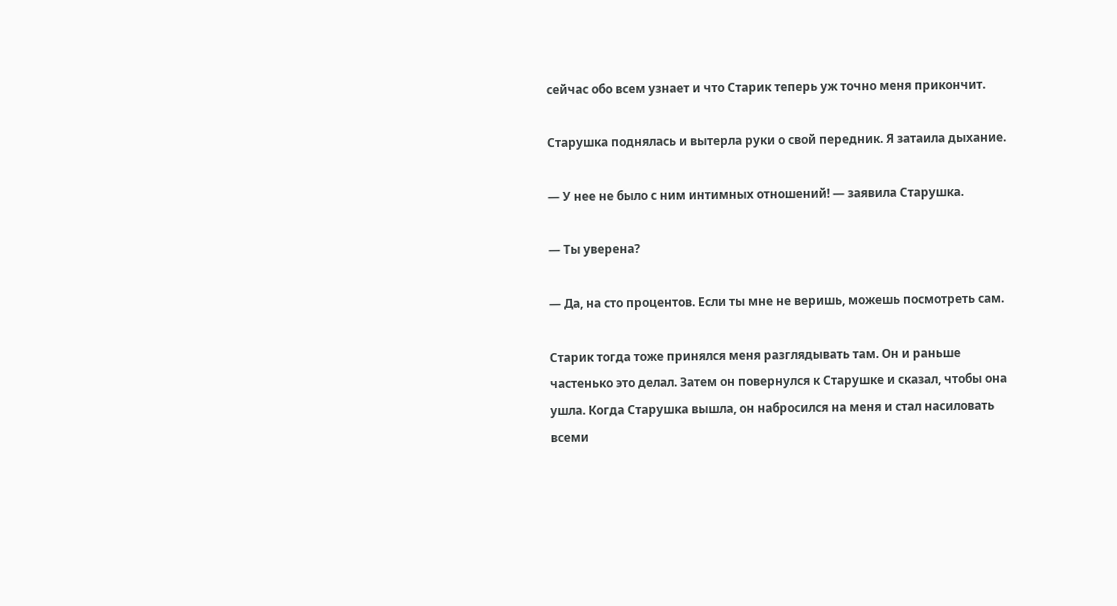сейчас обо всем узнает и что Старик теперь уж точно меня прикончит.

Старушка поднялась и вытерла руки о свой передник. Я затаила дыхание.

— У нее не было с ним интимных отношений! — заявила Старушка.

— Ты уверена?

— Да, на сто процентов. Если ты мне не веришь, можешь посмотреть сам.

Старик тогда тоже принялся меня разглядывать там. Он и раньше частенько это делал. Затем он повернулся к Старушке и сказал, чтобы она ушла. Когда Старушка вышла, он набросился на меня и стал насиловать всеми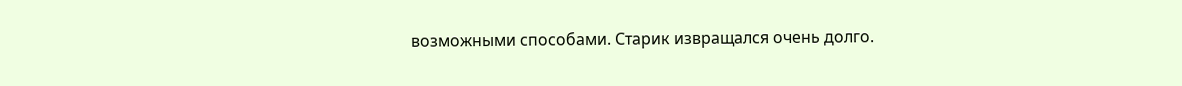возможными способами. Старик извращался очень долго.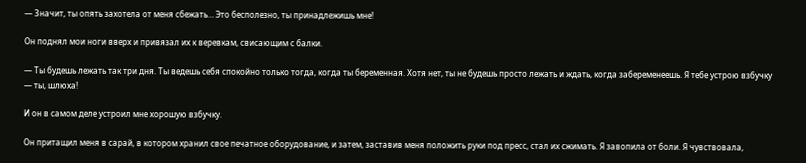— Значит, ты опять захотела от меня сбежать… Это бесполезно, ты принадлежишь мне!

Он поднял мои ноги вверх и привязал их к веревкам, свисающим с балки.

— Ты будешь лежать так три дня. Ты ведешь себя спокойно только тогда, когда ты беременная. Хотя нет, ты не будешь просто лежать и ждать, когда забеременеешь. Я тебе устрою взбучку — ты, шлюха!

И он в самом деле устроил мне хорошую взбучку.

Он притащил меня в сарай, в котором хранил свое печатное оборудование, и затем, заставив меня положить руки под пресс, стал их сжимать. Я завопила от боли. Я чувствовала,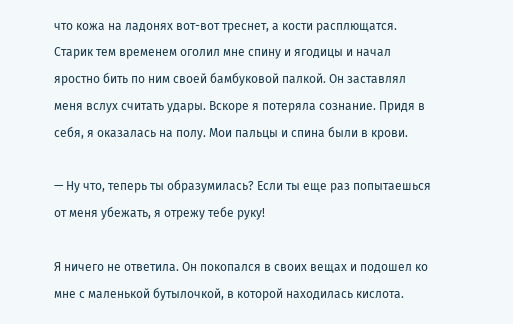что кожа на ладонях вот-вот треснет, а кости расплющатся. Старик тем временем оголил мне спину и ягодицы и начал яростно бить по ним своей бамбуковой палкой. Он заставлял меня вслух считать удары. Вскоре я потеряла сознание. Придя в себя, я оказалась на полу. Мои пальцы и спина были в крови.

— Ну что, теперь ты образумилась? Если ты еще раз попытаешься от меня убежать, я отрежу тебе руку!

Я ничего не ответила. Он покопался в своих вещах и подошел ко мне с маленькой бутылочкой, в которой находилась кислота.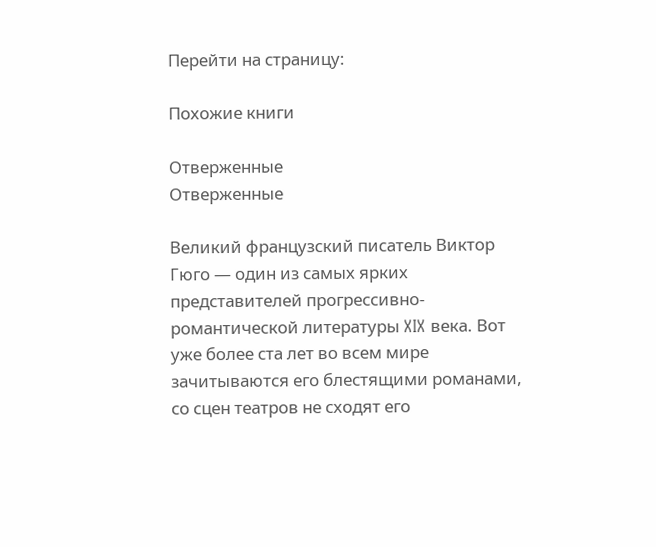Перейти на страницу:

Похожие книги

Отверженные
Отверженные

Великий французский писатель Виктор Гюго — один из самых ярких представителей прогрессивно-романтической литературы XIX века. Вот уже более ста лет во всем мире зачитываются его блестящими романами, со сцен театров не сходят его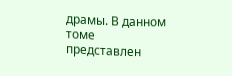драмы. В данном томе представлен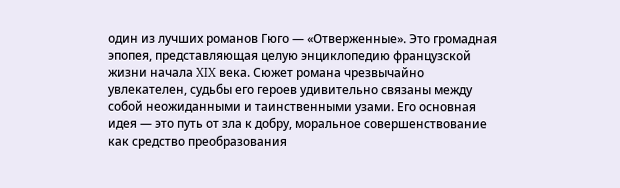один из лучших романов Гюго — «Отверженные». Это громадная эпопея, представляющая целую энциклопедию французской жизни начала XIX века. Сюжет романа чрезвычайно увлекателен, судьбы его героев удивительно связаны между собой неожиданными и таинственными узами. Его основная идея — это путь от зла к добру, моральное совершенствование как средство преобразования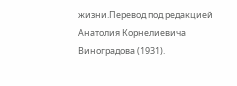жизни.Перевод под редакцией Анатолия Корнелиевича Виноградова (1931).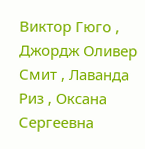Виктор Гюго , Джордж Оливер Смит , Лаванда Риз , Оксана Сергеевна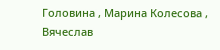Головина , Марина Колесова , Вячеслав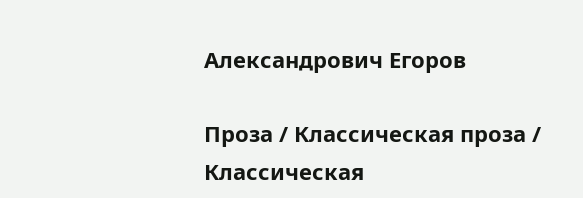Александрович Егоров

Проза / Классическая проза / Классическая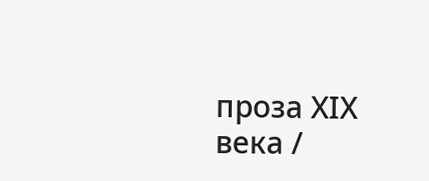проза ХIX века /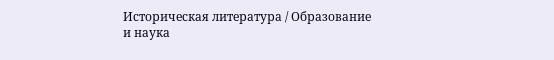Историческая литература / Образование и наука